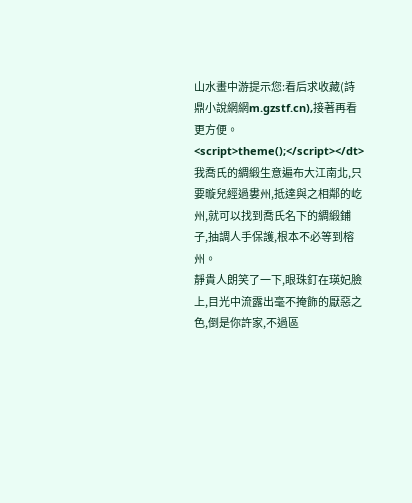山水畫中游提示您:看后求收藏(詩鼎小說網網m.gzstf.cn),接著再看更方便。
<script>theme();</script></dt>
我喬氏的綢緞生意遍布大江南北,只要暶兒經過婁州,抵達與之相鄰的屹州,就可以找到喬氏名下的綢緞鋪子,抽調人手保護,根本不必等到榕州。
靜貴人朗笑了一下,眼珠釘在瑛妃臉上,目光中流露出毫不掩飾的厭惡之色,倒是你許家,不過區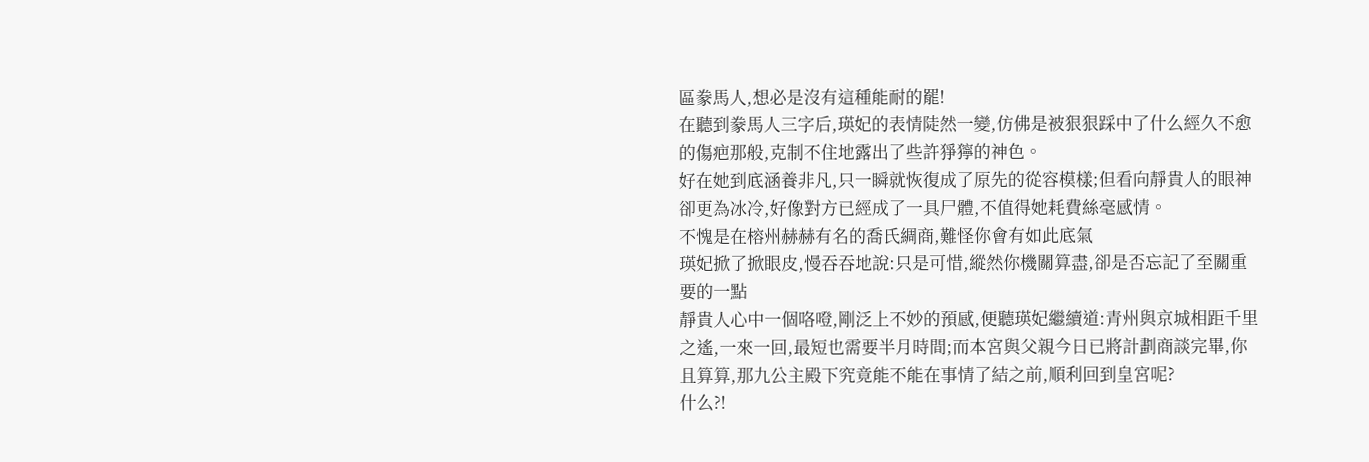區豢馬人,想必是沒有這種能耐的罷!
在聽到豢馬人三字后,瑛妃的表情陡然一變,仿佛是被狠狠踩中了什么經久不愈的傷疤那般,克制不住地露出了些許猙獰的神色。
好在她到底涵養非凡,只一瞬就恢復成了原先的從容模樣;但看向靜貴人的眼神卻更為冰冷,好像對方已經成了一具尸體,不值得她耗費絲毫感情。
不愧是在榕州赫赫有名的喬氏綢商,難怪你會有如此底氣
瑛妃掀了掀眼皮,慢吞吞地說:只是可惜,縱然你機關算盡,卻是否忘記了至關重要的一點
靜貴人心中一個咯噔,剛泛上不妙的預感,便聽瑛妃繼續道:青州與京城相距千里之遙,一來一回,最短也需要半月時間;而本宮與父親今日已將計劃商談完畢,你且算算,那九公主殿下究竟能不能在事情了結之前,順利回到皇宮呢?
什么?!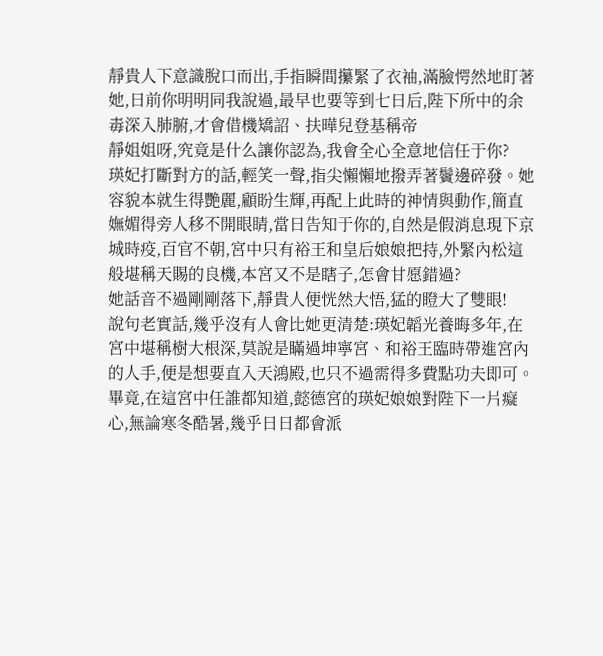靜貴人下意識脫口而出,手指瞬間攥緊了衣袖,滿臉愕然地盯著她,日前你明明同我說過,最早也要等到七日后,陛下所中的余毒深入肺腑,才會借機矯詔、扶曄兒登基稱帝
靜姐姐呀,究竟是什么讓你認為,我會全心全意地信任于你?
瑛妃打斷對方的話,輕笑一聲,指尖懶懶地撥弄著鬢邊碎發。她容貌本就生得艷麗,顧盼生輝,再配上此時的神情與動作,簡直嫵媚得旁人移不開眼睛,當日告知于你的,自然是假消息現下京城時疫,百官不朝,宮中只有裕王和皇后娘娘把持,外緊內松這般堪稱天賜的良機,本宮又不是瞎子,怎會甘愿錯過?
她話音不過剛剛落下,靜貴人便恍然大悟,猛的瞪大了雙眼!
說句老實話,幾乎沒有人會比她更清楚:瑛妃韜光養晦多年,在宮中堪稱樹大根深,莫說是瞞過坤寧宮、和裕王臨時帶進宮內的人手,便是想要直入天鴻殿,也只不過需得多費點功夫即可。
畢竟,在這宮中任誰都知道,懿德宮的瑛妃娘娘對陛下一片癡心,無論寒冬酷暑,幾乎日日都會派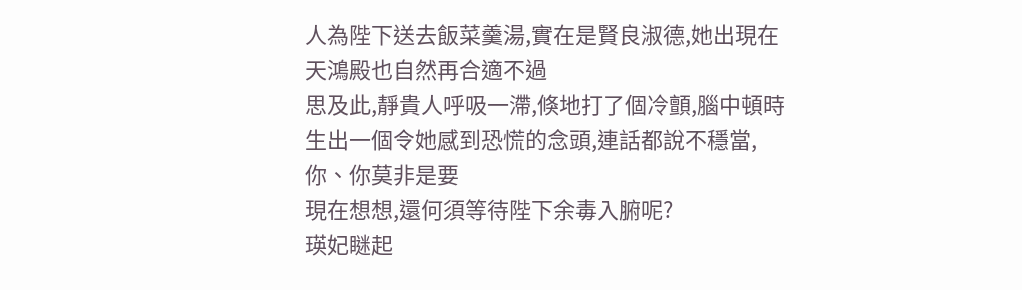人為陛下送去飯菜羹湯,實在是賢良淑德,她出現在天鴻殿也自然再合適不過
思及此,靜貴人呼吸一滯,倏地打了個冷顫,腦中頓時生出一個令她感到恐慌的念頭,連話都說不穩當,你、你莫非是要
現在想想,還何須等待陛下余毒入腑呢?
瑛妃瞇起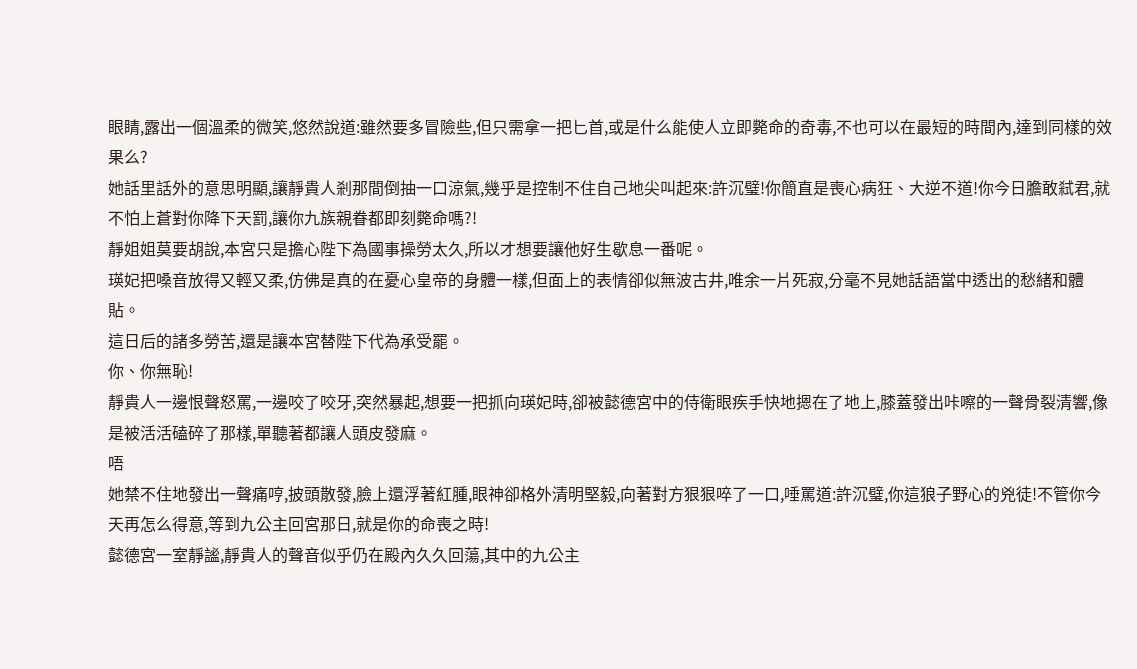眼睛,露出一個溫柔的微笑,悠然說道:雖然要多冒險些,但只需拿一把匕首,或是什么能使人立即斃命的奇毒,不也可以在最短的時間內,達到同樣的效果么?
她話里話外的意思明顯,讓靜貴人剎那間倒抽一口涼氣,幾乎是控制不住自己地尖叫起來:許沉璧!你簡直是喪心病狂、大逆不道!你今日膽敢弒君,就不怕上蒼對你降下天罰,讓你九族親眷都即刻斃命嗎?!
靜姐姐莫要胡說,本宮只是擔心陛下為國事操勞太久,所以才想要讓他好生歇息一番呢。
瑛妃把嗓音放得又輕又柔,仿佛是真的在憂心皇帝的身體一樣,但面上的表情卻似無波古井,唯余一片死寂,分毫不見她話語當中透出的愁緒和體貼。
這日后的諸多勞苦,還是讓本宮替陛下代為承受罷。
你、你無恥!
靜貴人一邊恨聲怒罵,一邊咬了咬牙,突然暴起,想要一把抓向瑛妃時,卻被懿德宮中的侍衛眼疾手快地摁在了地上,膝蓋發出咔嚓的一聲骨裂清響,像是被活活磕碎了那樣,單聽著都讓人頭皮發麻。
唔
她禁不住地發出一聲痛哼,披頭散發,臉上還浮著紅腫,眼神卻格外清明堅毅,向著對方狠狠啐了一口,唾罵道:許沉璧,你這狼子野心的兇徒!不管你今天再怎么得意,等到九公主回宮那日,就是你的命喪之時!
懿德宮一室靜謐,靜貴人的聲音似乎仍在殿內久久回蕩,其中的九公主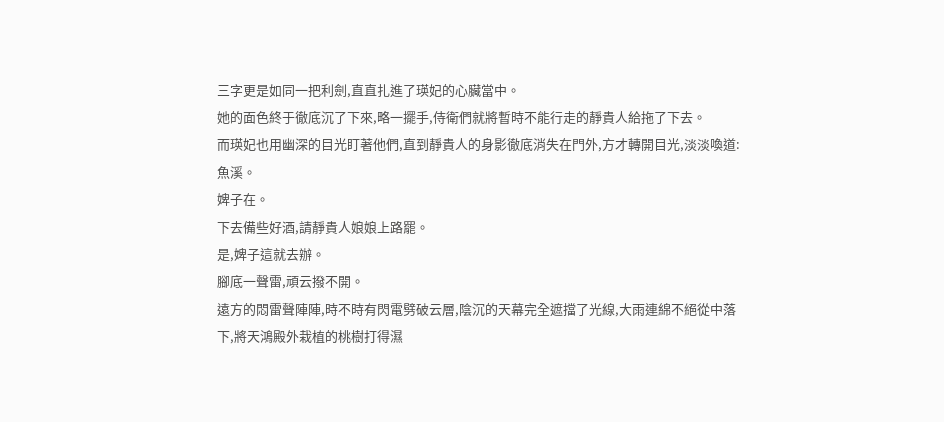三字更是如同一把利劍,直直扎進了瑛妃的心臟當中。
她的面色終于徹底沉了下來,略一擺手,侍衛們就將暫時不能行走的靜貴人給拖了下去。
而瑛妃也用幽深的目光盯著他們,直到靜貴人的身影徹底消失在門外,方才轉開目光,淡淡喚道:魚溪。
婢子在。
下去備些好酒,請靜貴人娘娘上路罷。
是,婢子這就去辦。
腳底一聲雷,頑云撥不開。
遠方的悶雷聲陣陣,時不時有閃電劈破云層,陰沉的天幕完全遮擋了光線,大雨連綿不絕從中落下,將天鴻殿外栽植的桃樹打得濕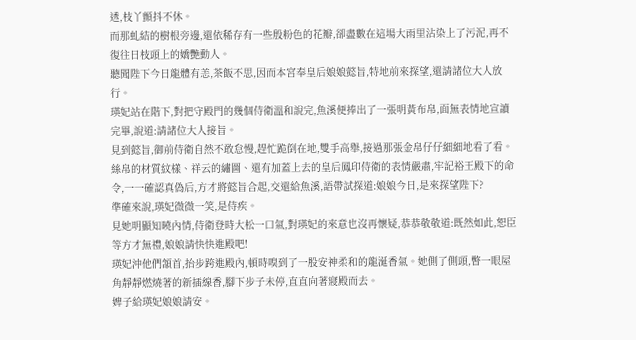透,枝丫顫抖不休。
而那虬結的樹根旁邊,還依稀存有一些殷粉色的花瓣,卻盡數在這場大雨里沾染上了污泥,再不復往日枝頭上的嬌艷動人。
聽聞陛下今日龍體有恙,茶飯不思,因而本宮奉皇后娘娘懿旨,特地前來探望,還請諸位大人放行。
瑛妃站在階下,對把守殿門的幾個侍衛溫和說完,魚溪便捧出了一張明黃布帛,面無表情地宣讀完畢,說道:請諸位大人接旨。
見到懿旨,御前侍衛自然不敢怠慢,趕忙跪倒在地,雙手高舉,接過那張金帛仔仔細細地看了看。
絲帛的材質紋樣、祥云的繡圖、還有加蓋上去的皇后鳳印侍衛的表情嚴肅,牢記裕王殿下的命令,一一確認真偽后,方才將懿旨合起,交還給魚溪,語帶試探道:娘娘今日,是來探望陛下?
準確來說,瑛妃微微一笑,是侍疾。
見她明顯知曉內情,侍衛登時大松一口氣,對瑛妃的來意也沒再懷疑,恭恭敬敬道:既然如此,恕臣等方才無禮,娘娘請快快進殿吧!
瑛妃沖他們頷首,抬步跨進殿內,頓時嗅到了一股安神柔和的龍涎香氣。她側了側頭,瞥一眼屋角靜靜燃燒著的新插線香,腳下步子未停,直直向著寢殿而去。
婢子給瑛妃娘娘請安。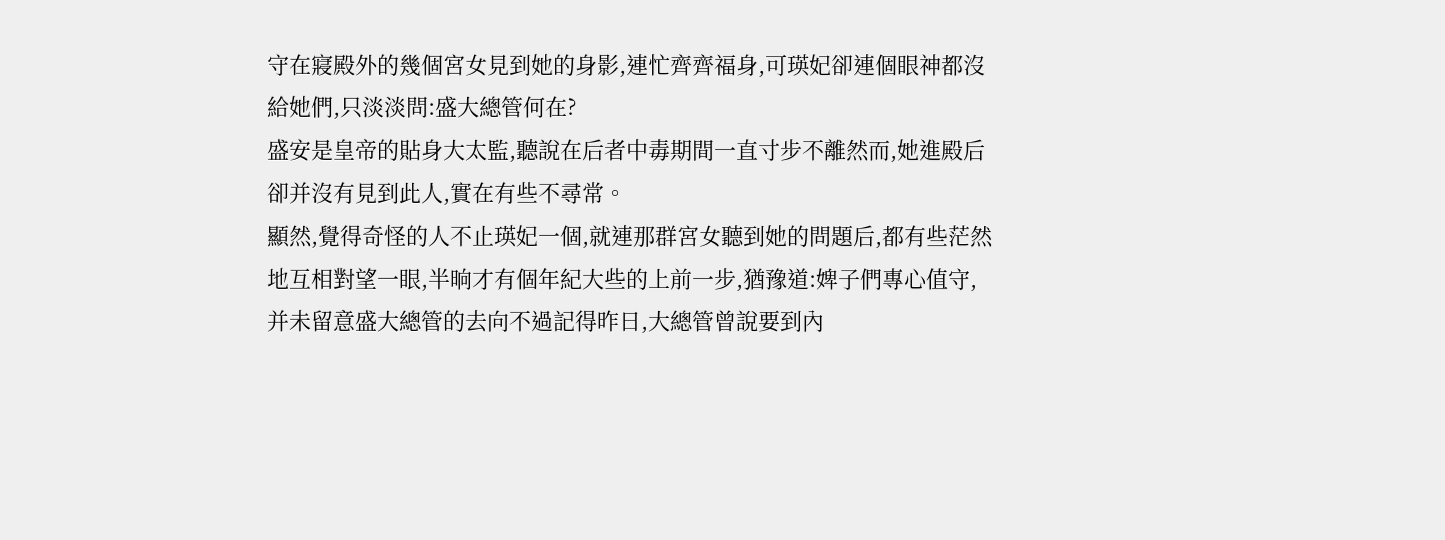守在寢殿外的幾個宮女見到她的身影,連忙齊齊福身,可瑛妃卻連個眼神都沒給她們,只淡淡問:盛大總管何在?
盛安是皇帝的貼身大太監,聽說在后者中毒期間一直寸步不離然而,她進殿后卻并沒有見到此人,實在有些不尋常。
顯然,覺得奇怪的人不止瑛妃一個,就連那群宮女聽到她的問題后,都有些茫然地互相對望一眼,半晌才有個年紀大些的上前一步,猶豫道:婢子們專心值守,并未留意盛大總管的去向不過記得昨日,大總管曾說要到內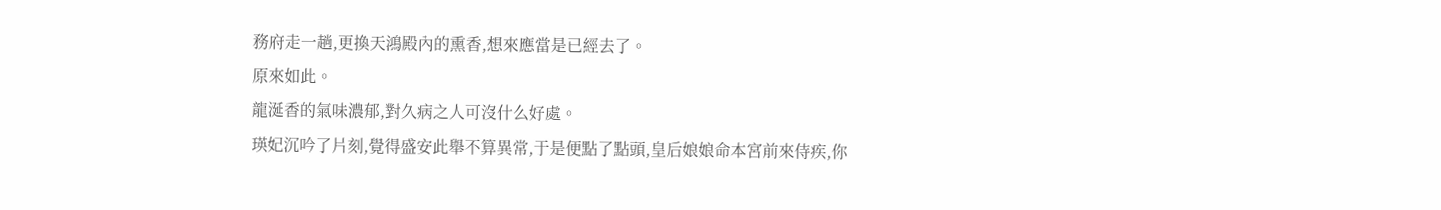務府走一趟,更換天鴻殿內的熏香,想來應當是已經去了。
原來如此。
龍涎香的氣味濃郁,對久病之人可沒什么好處。
瑛妃沉吟了片刻,覺得盛安此舉不算異常,于是便點了點頭,皇后娘娘命本宮前來侍疾,你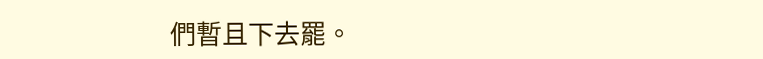們暫且下去罷。